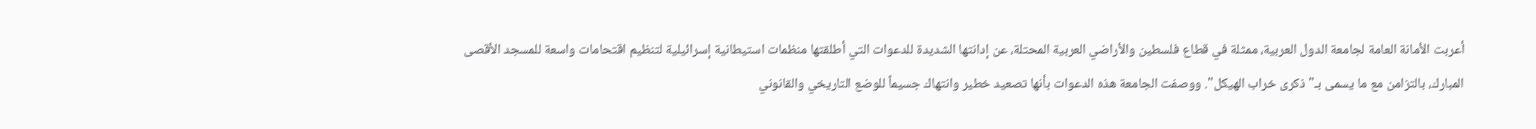أعربت الأمانة العامة لجامعة الدول العربية، ممثلة في قطاع فلسطين والأراضي العربية المحتلة، عن إدانتها الشديدة للدعوات التي أطلقتها منظمات استيطانية إسرائيلية لتنظيم اقتحامات واسعة للمسجد الأقصى المبارك، بالتزامن مع ما يسمى بـ"ذكرى خراب الهيكل". ووصفت الجامعة هذه الدعوات بأنها تصعيد خطير وانتهاك جسيماً للوضع التاريخي والقانوني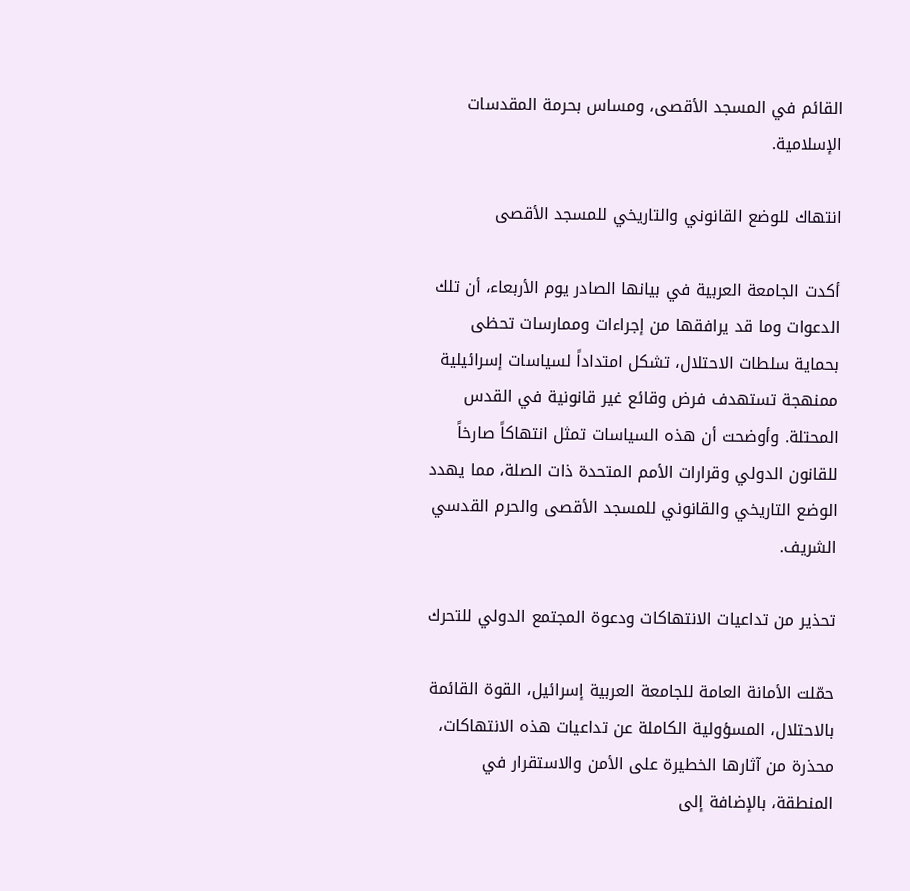القائم في المسجد الأقصى، ومساس بحرمة المقدسات الإسلامية.

انتهاك للوضع القانوني والتاريخي للمسجد الأقصى

أكدت الجامعة العربية في بيانها الصادر يوم الأربعاء، أن تلك الدعوات وما قد يرافقها من إجراءات وممارسات تحظى بحماية سلطات الاحتلال، تشكل امتداداً لسياسات إسرائيلية ممنهجة تستهدف فرض وقائع غير قانونية في القدس المحتلة. وأوضحت أن هذه السياسات تمثل انتهاكاً صارخاً للقانون الدولي وقرارات الأمم المتحدة ذات الصلة، مما يهدد الوضع التاريخي والقانوني للمسجد الأقصى والحرم القدسي الشريف.

تحذير من تداعيات الانتهاكات ودعوة المجتمع الدولي للتحرك

حمّلت الأمانة العامة للجامعة العربية إسرائيل، القوة القائمة بالاحتلال، المسؤولية الكاملة عن تداعيات هذه الانتهاكات، محذرة من آثارها الخطيرة على الأمن والاستقرار في المنطقة، بالإضافة إلى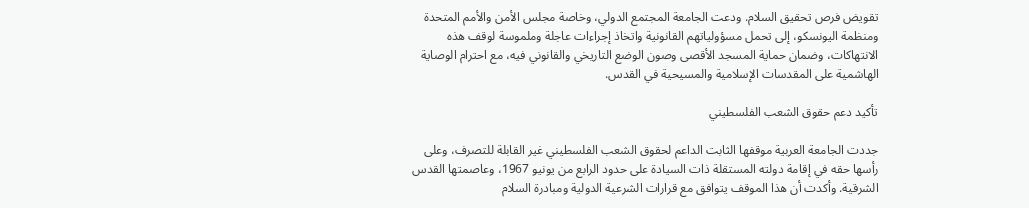تقويض فرص تحقيق السلام. ودعت الجامعة المجتمع الدولي، وخاصة مجلس الأمن والأمم المتحدة ومنظمة اليونسكو، إلى تحمل مسؤولياتهم القانونية واتخاذ إجراءات عاجلة وملموسة لوقف هذه الانتهاكات، وضمان حماية المسجد الأقصى وصون الوضع التاريخي والقانوني فيه، مع احترام الوصاية الهاشمية على المقدسات الإسلامية والمسيحية في القدس.

تأكيد دعم حقوق الشعب الفلسطيني

جددت الجامعة العربية موقفها الثابت الداعم لحقوق الشعب الفلسطيني غير القابلة للتصرف، وعلى رأسها حقه في إقامة دولته المستقلة ذات السيادة على حدود الرابع من يونيو 1967، وعاصمتها القدس الشرقية. وأكدت أن هذا الموقف يتوافق مع قرارات الشرعية الدولية ومبادرة السلام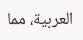العربية، مما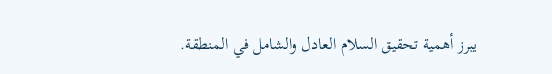يبرز أهمية تحقيق السلام العادل والشامل في المنطقة.